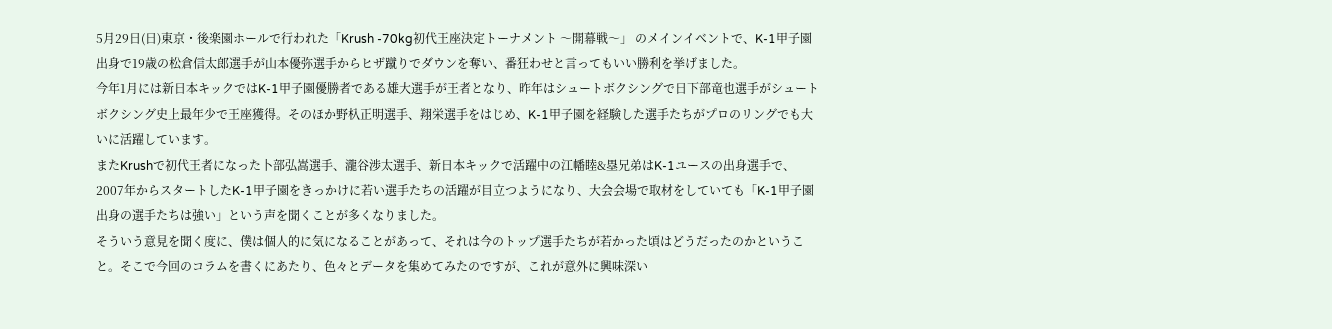5月29日(日)東京・後楽園ホールで行われた「Krush -70kg初代王座決定トーナメント 〜開幕戦〜」 のメインイベントで、K-1甲子園出身で19歳の松倉信太郎選手が山本優弥選手からヒザ蹴りでダウンを奪い、番狂わせと言ってもいい勝利を挙げました。
今年1月には新日本キックではK-1甲子園優勝者である雄大選手が王者となり、昨年はシュートボクシングで日下部竜也選手がシュートボクシング史上最年少で王座獲得。そのほか野杁正明選手、翔栄選手をはじめ、K-1甲子園を経験した選手たちがプロのリングでも大いに活躍しています。
またKrushで初代王者になった卜部弘嵩選手、瀧谷渉太選手、新日本キックで活躍中の江幡睦&塁兄弟はK-1ユースの出身選手で、2007年からスタートしたK-1甲子園をきっかけに若い選手たちの活躍が目立つようになり、大会会場で取材をしていても「K-1甲子園出身の選手たちは強い」という声を聞くことが多くなりました。
そういう意見を聞く度に、僕は個人的に気になることがあって、それは今のトップ選手たちが若かった頃はどうだったのかということ。そこで今回のコラムを書くにあたり、色々とデータを集めてみたのですが、これが意外に興味深い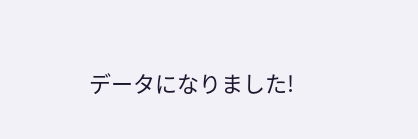データになりました!